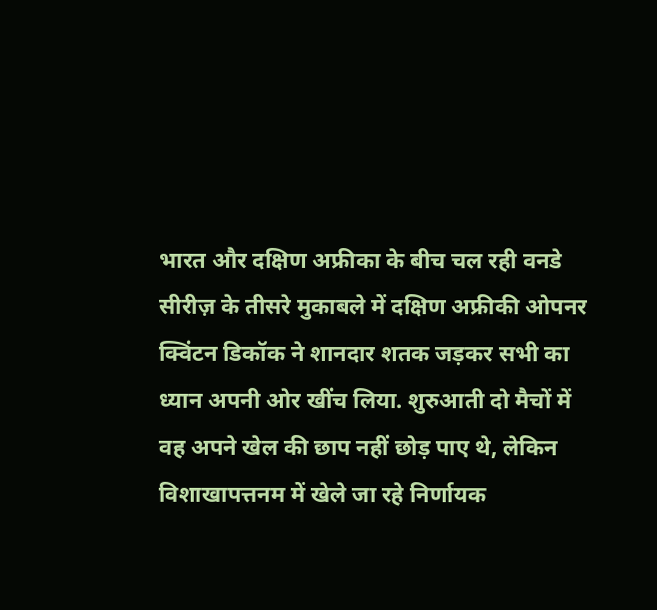भारत और दक्षिण अफ्रीका के बीच चल रही वनडे सीरीज़ के तीसरे मुकाबले में दक्षिण अफ्रीकी ओपनर क्विंटन डिकॉक ने शानदार शतक जड़कर सभी का ध्यान अपनी ओर खींच लिया. शुरुआती दो मैचों में वह अपने खेल की छाप नहीं छोड़ पाए थे, लेकिन विशाखापत्तनम में खेले जा रहे निर्णायक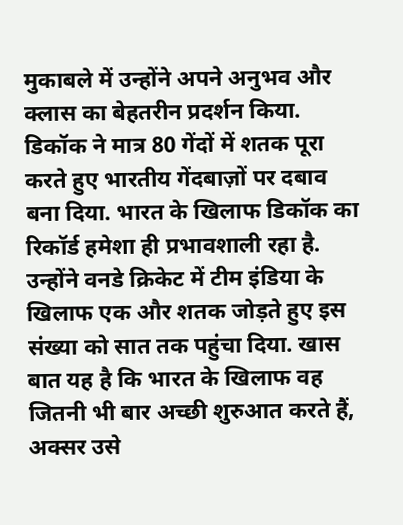मुकाबले में उन्होंने अपने अनुभव और क्लास का बेहतरीन प्रदर्शन किया.
डिकॉक ने मात्र 80 गेंदों में शतक पूरा करते हुए भारतीय गेंदबाज़ों पर दबाव बना दिया. भारत के खिलाफ डिकॉक का रिकॉर्ड हमेशा ही प्रभावशाली रहा है. उन्होंने वनडे क्रिकेट में टीम इंडिया के खिलाफ एक और शतक जोड़ते हुए इस संख्या को सात तक पहुंचा दिया. खास बात यह है कि भारत के खिलाफ वह जितनी भी बार अच्छी शुरुआत करते हैं, अक्सर उसे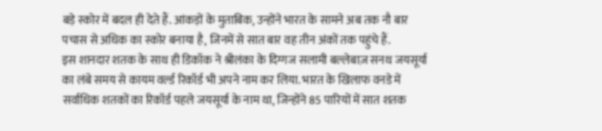बड़े स्कोर में बदल ही देते हैं. आंकड़ों के मुताबिक, उन्होंने भारत के सामने अब तक नौ बार पचास से अधिक का स्कोर बनाया है, जिनमें से सात बार वह तीन अंकों तक पहुंचे हैं.
इस शानदार शतक के साथ ही डिकॉक ने श्रीलंका के दिग्गज सलामी बल्लेबाज़ सनथ जयसूर्या का लंबे समय से कायम वर्ल्ड रिकॉर्ड भी अपने नाम कर लिया. भारत के खिलाफ वनडे में सर्वाधिक शतकों का रिकॉर्ड पहले जयसूर्या के नाम था, जिन्होंने 85 पारियों में सात शतक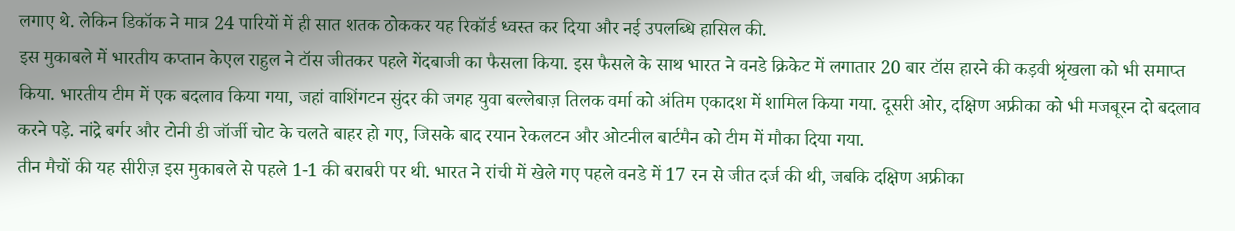लगाए थे. लेकिन डिकॉक ने मात्र 24 पारियों में ही सात शतक ठोककर यह रिकॉर्ड ध्वस्त कर दिया और नई उपलब्धि हासिल की.
इस मुकाबले में भारतीय कप्तान केएल राहुल ने टॉस जीतकर पहले गेंदबाजी का फैसला किया. इस फैसले के साथ भारत ने वनडे क्रिकेट में लगातार 20 बार टॉस हारने की कड़वी श्रृंखला को भी समाप्त किया. भारतीय टीम में एक बदलाव किया गया, जहां वाशिंगटन सुंदर की जगह युवा बल्लेबाज़ तिलक वर्मा को अंतिम एकादश में शामिल किया गया. दूसरी ओर, दक्षिण अफ्रीका को भी मजबूरन दो बदलाव करने पड़े. नांद्रे बर्गर और टोनी डी जॉर्जी चोट के चलते बाहर हो गए, जिसके बाद रयान रेकलटन और ओटनील बार्टमैन को टीम में मौका दिया गया.
तीन मैचों की यह सीरीज़ इस मुकाबले से पहले 1-1 की बराबरी पर थी. भारत ने रांची में खेले गए पहले वनडे में 17 रन से जीत दर्ज की थी, जबकि दक्षिण अफ्रीका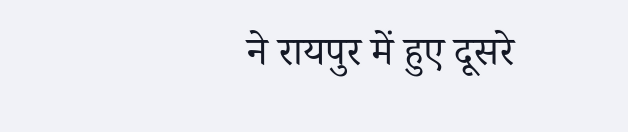ने रायपुर में हुए दूसरे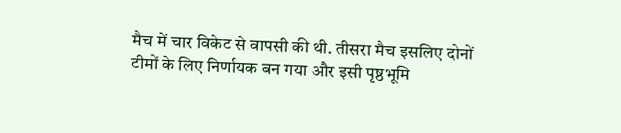मैच में चार विकेट से वापसी की थी. तीसरा मैच इसलिए दोनों टीमों के लिए निर्णायक बन गया और इसी पृष्ठभूमि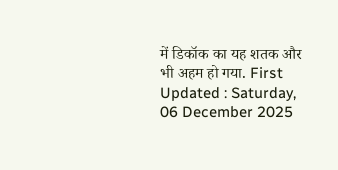में डिकॉक का यह शतक और भी अहम हो गया. First Updated : Saturday, 06 December 2025